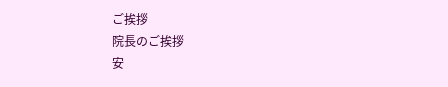ご挨拶
院長のご挨拶
安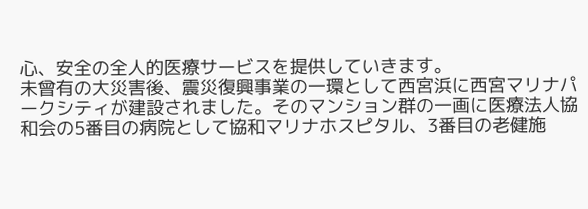心、安全の全人的医療サービスを提供していきます。
未曾有の大災害後、震災復興事業の一環として西宮浜に西宮マリナパークシティが建設されました。そのマンション群の一画に医療法人協和会の5番目の病院として協和マリナホスピタル、3番目の老健施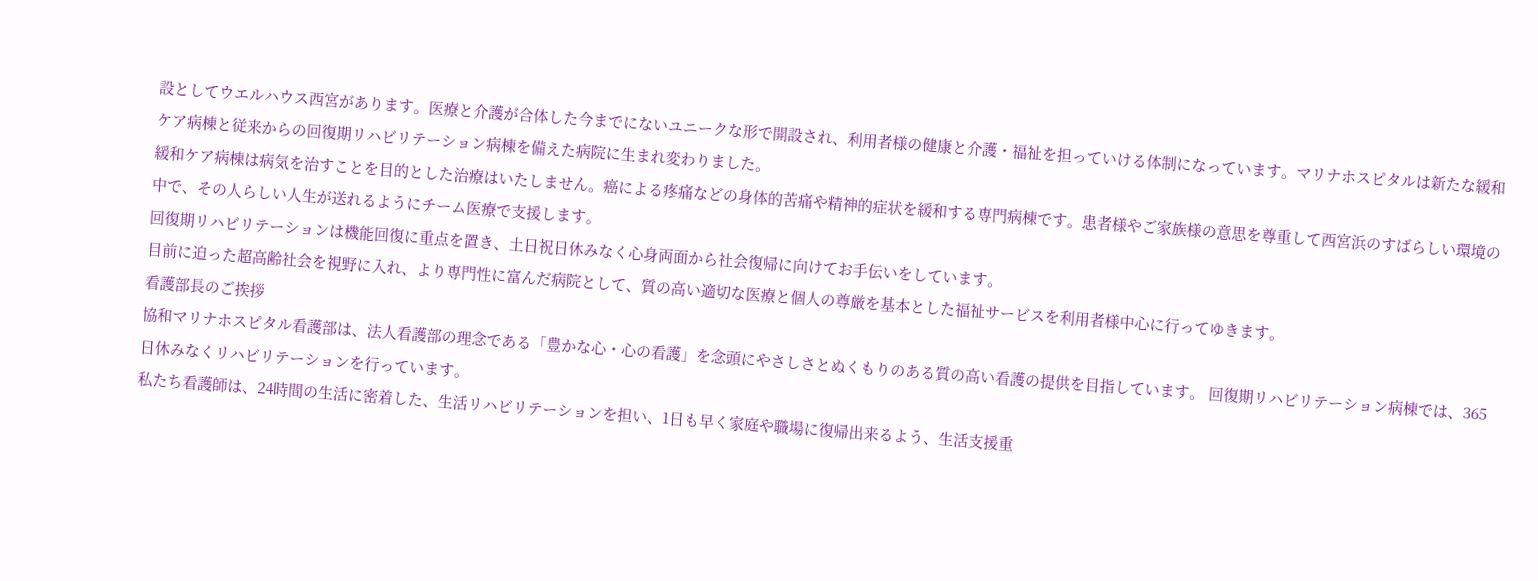設としてウエルハウス西宮があります。医療と介護が合体した今までにないユニークな形で開設され、利用者様の健康と介護・福祉を担っていける体制になっています。マリナホスピタルは新たな緩和ケア病棟と従来からの回復期リハビリテーション病棟を備えた病院に生まれ変わりました。
緩和ケア病棟は病気を治すことを目的とした治療はいたしません。癌による疼痛などの身体的苦痛や精神的症状を緩和する専門病棟です。患者様やご家族様の意思を尊重して西宮浜のすばらしい環境の中で、その人らしい人生が送れるようにチーム医療で支援します。
回復期リハビリテーションは機能回復に重点を置き、土日祝日休みなく心身両面から社会復帰に向けてお手伝いをしています。
目前に迫った超高齢社会を視野に入れ、より専門性に富んだ病院として、質の高い適切な医療と個人の尊厳を基本とした福祉サービスを利用者様中心に行ってゆきます。
看護部長のご挨拶
協和マリナホスピタル看護部は、法人看護部の理念である「豊かな心・心の看護」を念頭にやさしさとぬくもりのある質の高い看護の提供を目指しています。 回復期リハビリテーション病棟では、365日休みなくリハビリテーションを行っています。
私たち看護師は、24時間の生活に密着した、生活リハビリテーションを担い、1日も早く家庭や職場に復帰出来るよう、生活支援重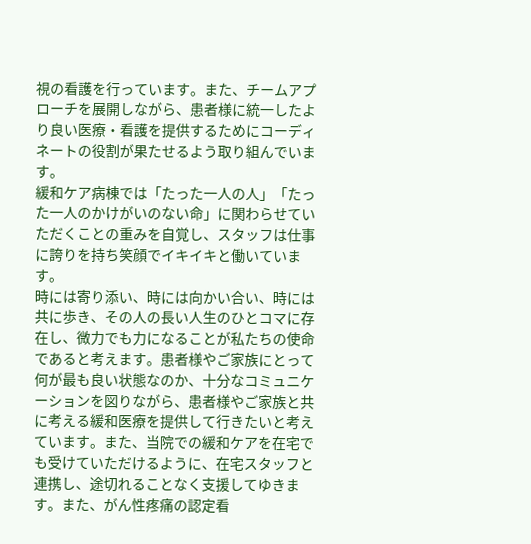視の看護を行っています。また、チームアプローチを展開しながら、患者様に統一したより良い医療・看護を提供するためにコーディネートの役割が果たせるよう取り組んでいます。
緩和ケア病棟では「たった一人の人」「たった一人のかけがいのない命」に関わらせていただくことの重みを自覚し、スタッフは仕事に誇りを持ち笑顔でイキイキと働いています。
時には寄り添い、時には向かい合い、時には共に歩き、その人の長い人生のひとコマに存在し、微力でも力になることが私たちの使命であると考えます。患者様やご家族にとって何が最も良い状態なのか、十分なコミュニケーションを図りながら、患者様やご家族と共に考える緩和医療を提供して行きたいと考えています。また、当院での緩和ケアを在宅でも受けていただけるように、在宅スタッフと連携し、途切れることなく支援してゆきます。また、がん性疼痛の認定看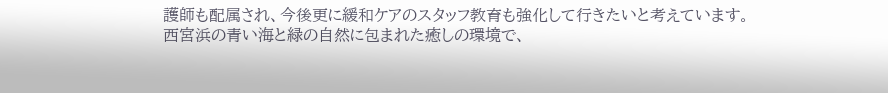護師も配属され、今後更に緩和ケアのスタッフ教育も強化して行きたいと考えています。
西宮浜の青い海と緑の自然に包まれた癒しの環境で、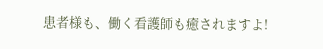患者様も、働く看護師も癒されますよ!